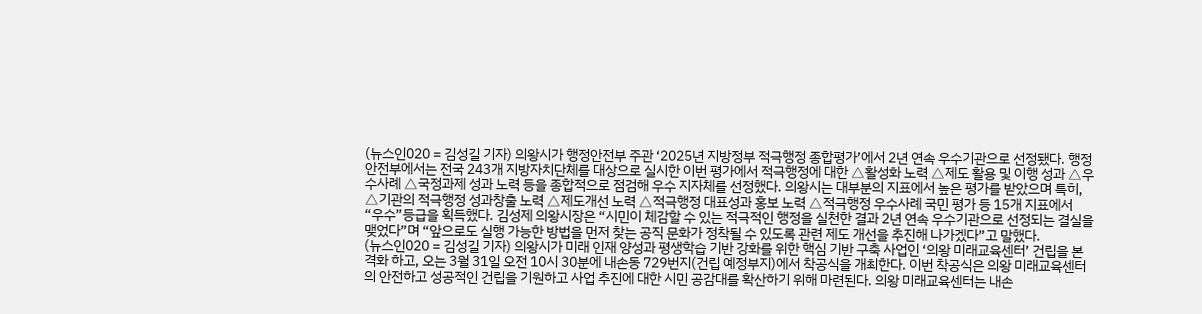(뉴스인020 = 김성길 기자) 의왕시가 행정안전부 주관 ‘2025년 지방정부 적극행정 종합평가’에서 2년 연속 우수기관으로 선정됐다. 행정안전부에서는 전국 243개 지방자치단체를 대상으로 실시한 이번 평가에서 적극행정에 대한 △활성화 노력 △제도 활용 및 이행 성과 △우수사례 △국정과제 성과 노력 등을 종합적으로 점검해 우수 지자체를 선정했다. 의왕시는 대부분의 지표에서 높은 평가를 받았으며 특히, △기관의 적극행정 성과창출 노력 △제도개선 노력 △적극행정 대표성과 홍보 노력 △적극행정 우수사례 국민 평가 등 15개 지표에서 “우수”등급을 획득했다. 김성제 의왕시장은 “시민이 체감할 수 있는 적극적인 행정을 실천한 결과 2년 연속 우수기관으로 선정되는 결실을 맺었다”며 “앞으로도 실행 가능한 방법을 먼저 찾는 공직 문화가 정착될 수 있도록 관련 제도 개선을 추진해 나가겠다”고 말했다.
(뉴스인020 = 김성길 기자) 의왕시가 미래 인재 양성과 평생학습 기반 강화를 위한 핵심 기반 구축 사업인 ‘의왕 미래교육센터’ 건립을 본격화 하고, 오는 3월 31일 오전 10시 30분에 내손동 729번지(건립 예정부지)에서 착공식을 개최한다. 이번 착공식은 의왕 미래교육센터의 안전하고 성공적인 건립을 기원하고 사업 추진에 대한 시민 공감대를 확산하기 위해 마련된다. 의왕 미래교육센터는 내손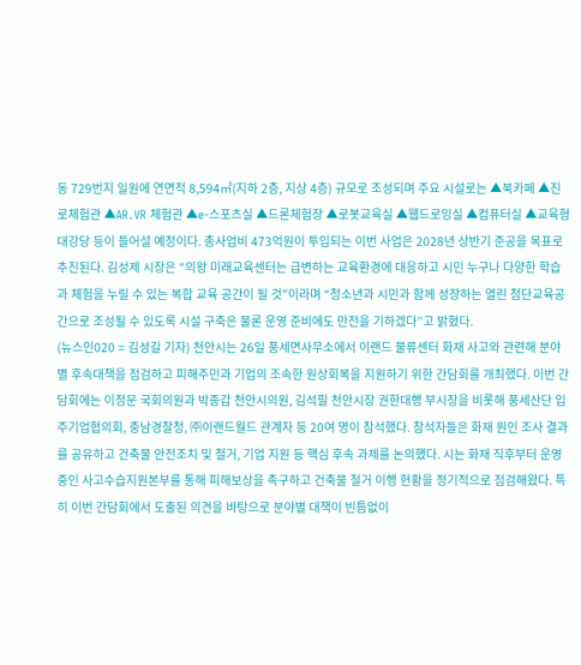동 729번지 일원에 연면적 8,594㎡(지하 2층, 지상 4층) 규모로 조성되며 주요 시설로는 ▲북카페 ▲진로체험관 ▲AR․VR 체험관 ▲e-스포츠실 ▲드론체험장 ▲로봇교육실 ▲웹드로잉실 ▲컴퓨터실 ▲교육형 대강당 등이 들어설 예정이다. 총사업비 473억원이 투입되는 이번 사업은 2028년 상반기 준공을 목표로 추진된다. 김성제 시장은 “의왕 미래교육센터는 급변하는 교육환경에 대응하고 시민 누구나 다양한 학습과 체험을 누릴 수 있는 복합 교육 공간이 될 것”이라며 “청소년과 시민과 함께 성장하는 열린 첨단교육공간으로 조성될 수 있도록 시설 구축은 물론 운영 준비에도 만전을 기하겠다”고 밝혔다.
(뉴스인020 = 김성길 기자) 천안시는 26일 풍세면사무소에서 이랜드 물류센터 화재 사고와 관련해 분야별 후속대책을 점검하고 피해주민과 기업의 조속한 원상회복을 지원하기 위한 간담회를 개최했다. 이번 간담회에는 이정문 국회의원과 박종갑 천안시의원, 김석필 천안시장 권한대행 부시장을 비롯해 풍세산단 입주기업협의회, 충남경찰청, ㈜이랜드월드 관계자 등 20여 명이 참석했다. 참석자들은 화재 원인 조사 결과를 공유하고 건축물 안전조치 및 철거, 기업 지원 등 핵심 후속 과제를 논의했다. 시는 화재 직후부터 운영 중인 사고수습지원본부를 통해 피해보상을 촉구하고 건축물 철거 이행 현황을 정기적으로 점검해왔다. 특히 이번 간담회에서 도출된 의견을 바탕으로 분야별 대책이 빈틈없이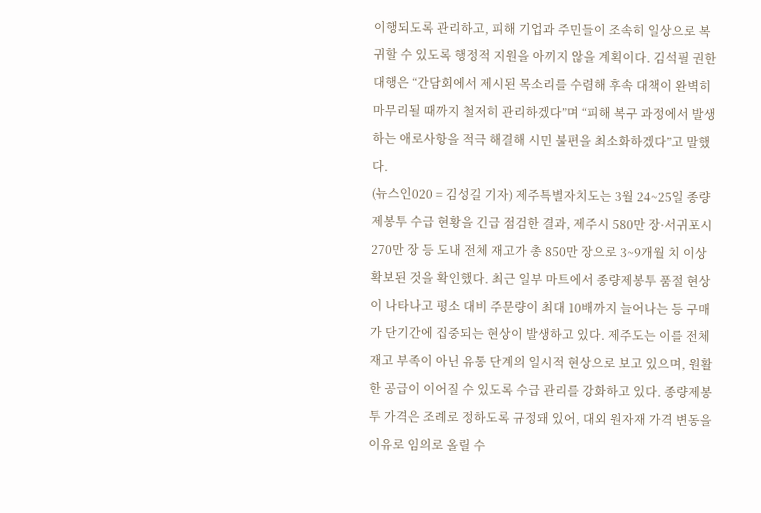이행되도록 관리하고, 피해 기업과 주민들이 조속히 일상으로 복귀할 수 있도록 행정적 지원을 아끼지 않을 계획이다. 김석필 권한대행은 “간담회에서 제시된 목소리를 수렴해 후속 대책이 완벽히 마무리될 때까지 철저히 관리하겠다”며 “피해 복구 과정에서 발생하는 애로사항을 적극 해결해 시민 불편을 최소화하겠다”고 말했다.
(뉴스인020 = 김성길 기자) 제주특별자치도는 3월 24~25일 종량제봉투 수급 현황을 긴급 점검한 결과, 제주시 580만 장·서귀포시 270만 장 등 도내 전체 재고가 총 850만 장으로 3~9개월 치 이상 확보된 것을 확인했다. 최근 일부 마트에서 종량제봉투 품절 현상이 나타나고 평소 대비 주문량이 최대 10배까지 늘어나는 등 구매가 단기간에 집중되는 현상이 발생하고 있다. 제주도는 이를 전체 재고 부족이 아닌 유통 단계의 일시적 현상으로 보고 있으며, 원활한 공급이 이어질 수 있도록 수급 관리를 강화하고 있다. 종량제봉투 가격은 조례로 정하도록 규정돼 있어, 대외 원자재 가격 변동을 이유로 임의로 올릴 수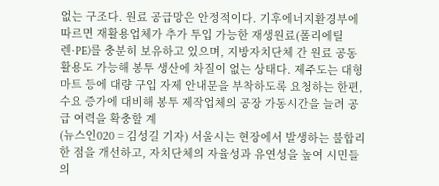없는 구조다. 원료 공급망은 안정적이다. 기후에너지환경부에 따르면 재활용업체가 추가 투입 가능한 재생원료(폴리에틸렌·PE)를 충분히 보유하고 있으며, 지방자치단체 간 원료 공동 활용도 가능해 봉투 생산에 차질이 없는 상태다. 제주도는 대형마트 등에 대량 구입 자제 안내문을 부착하도록 요청하는 한편, 수요 증가에 대비해 봉투 제작업체의 공장 가동시간을 늘려 공급 여력을 확충할 계
(뉴스인020 = 김성길 기자) 서울시는 현장에서 발생하는 불합리한 점을 개선하고, 자치단체의 자율성과 유연성을 높여 시민들의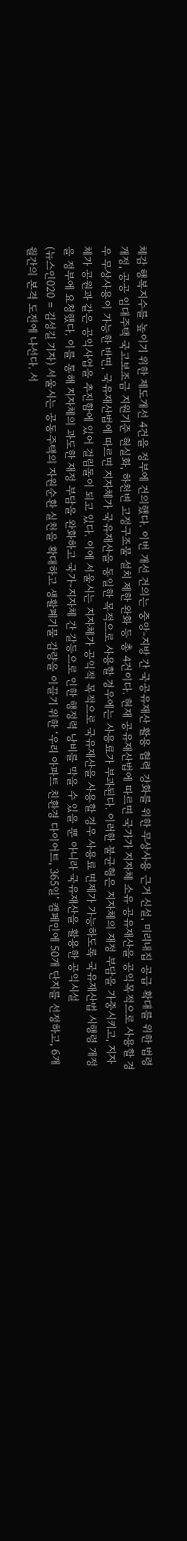체감 행복지수를 높이기 위한 제도개선 4건을 정부에 건의했다. 이번 개선 건의는 중앙-지방 간 국공유재산 활용 협력 강화를 위한 무상사용 근거 신설, 미리내집 공급 확대를 위한 법령 개정, 공공 임대주택 국고보조금 지원기준 현실화, 하천변 고정구조물 설치 제한 완화 등 총 4건이다. 현재 공유재산법에 따르면 국가가 지자체 소유 공유재산을 공익목적으로 사용할 경우 무상사용이 가능한 반면, 국유재산법에 따르면 지자체가 국유재산을 동일한 목적으로 사용할 경우에는 사용료가 부과된다. 이러한 불균형은 지자체의 재정 부담을 가중시키고, 지자체가 공원과 같은 공익사업을 추진함에 있어 걸림돌이 되고 있다. 이에 서울시는 지자체가 공익적 목적으로 국유재산을 사용할 경우 사용료 면제가 가능하도록 국유재산법 시행령 개정을 정부에 요청했다. 이를 통해 지자체의 과도한 재정 부담을 완화하고 국가-지자체 간 갈등으로 인한 행정력 낭비를 막을 수 있을 뿐 아니라 국유재산을 활용한 공익시설
(뉴스인020 = 김성길 기자) 서울시는 공동주택의 자원순환 실천을 확대하고 생활폐기물 감량을 이끌기 위한 ‘우리 아파트 친환경 다이어트, 365일’ 캠페인에 50개 단지를 선정하고, 6개월간의 본격 도전에 나선다. 서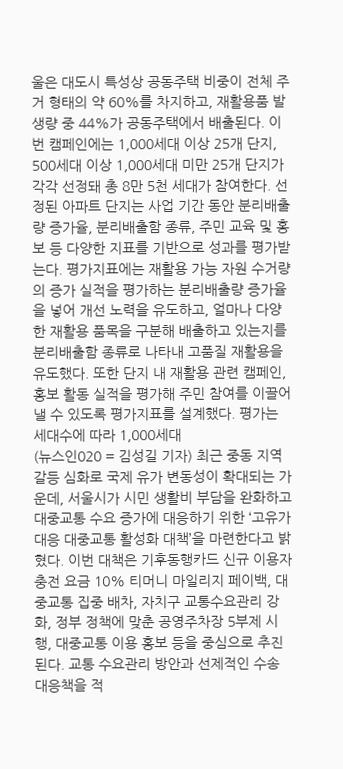울은 대도시 특성상 공동주택 비중이 전체 주거 형태의 약 60%를 차지하고, 재활용품 발생량 중 44%가 공동주택에서 배출된다. 이번 캠페인에는 1,000세대 이상 25개 단지, 500세대 이상 1,000세대 미만 25개 단지가 각각 선정돼 총 8만 5천 세대가 참여한다. 선정된 아파트 단지는 사업 기간 동안 분리배출량 증가율, 분리배출함 종류, 주민 교육 및 홍보 등 다양한 지표를 기반으로 성과를 평가받는다. 평가지표에는 재활용 가능 자원 수거량의 증가 실적을 평가하는 분리배출량 증가율을 넣어 개선 노력을 유도하고, 얼마나 다양한 재활용 품목을 구분해 배출하고 있는지를 분리배출함 종류로 나타내 고품질 재활용을 유도했다. 또한 단지 내 재활용 관련 캠페인, 홍보 활동 실적을 평가해 주민 참여를 이끌어 낼 수 있도록 평가지표를 설계했다. 평가는 세대수에 따라 1,000세대
(뉴스인020 = 김성길 기자) 최근 중동 지역 갈등 심화로 국제 유가 변동성이 확대되는 가운데, 서울시가 시민 생활비 부담을 완화하고 대중교통 수요 증가에 대응하기 위한 ‘고유가 대응 대중교통 활성화 대책’을 마련한다고 밝혔다. 이번 대책은 기후동행카드 신규 이용자 충전 요금 10% 티머니 마일리지 페이백, 대중교통 집중 배차, 자치구 교통수요관리 강화, 정부 정책에 맞춘 공영주차장 5부제 시행, 대중교통 이용 홍보 등을 중심으로 추진된다. 교통 수요관리 방안과 선제적인 수송 대응책을 적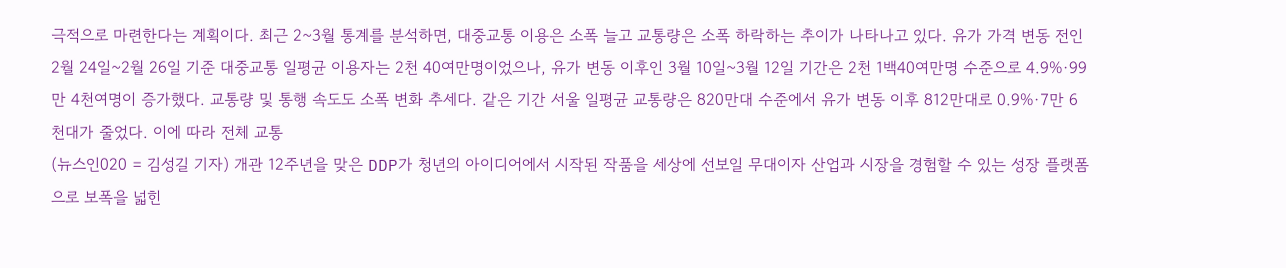극적으로 마련한다는 계획이다. 최근 2~3월 통계를 분석하면, 대중교통 이용은 소폭 늘고 교통량은 소폭 하락하는 추이가 나타나고 있다. 유가 가격 변동 전인 2월 24일~2월 26일 기준 대중교통 일평균 이용자는 2천 40여만명이었으나, 유가 변동 이후인 3월 10일~3월 12일 기간은 2천 1백40여만명 수준으로 4.9%·99만 4천여명이 증가했다. 교통량 및 통행 속도도 소폭 변화 추세다. 같은 기간 서울 일평균 교통량은 820만대 수준에서 유가 변동 이후 812만대로 0.9%·7만 6천대가 줄었다. 이에 따라 전체 교통
(뉴스인020 = 김성길 기자) 개관 12주년을 맞은 DDP가 청년의 아이디어에서 시작된 작품을 세상에 선보일 무대이자 산업과 시장을 경험할 수 있는 성장 플랫폼으로 보폭을 넓힌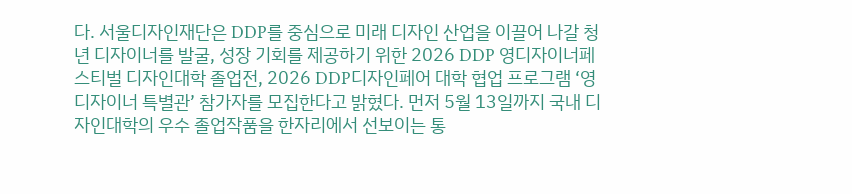다. 서울디자인재단은 DDP를 중심으로 미래 디자인 산업을 이끌어 나갈 청년 디자이너를 발굴, 성장 기회를 제공하기 위한 2026 DDP 영디자이너페스티벌 디자인대학 졸업전, 2026 DDP디자인페어 대학 협업 프로그램 ‘영디자이너 특별관’ 참가자를 모집한다고 밝혔다. 먼저 5월 13일까지 국내 디자인대학의 우수 졸업작품을 한자리에서 선보이는 통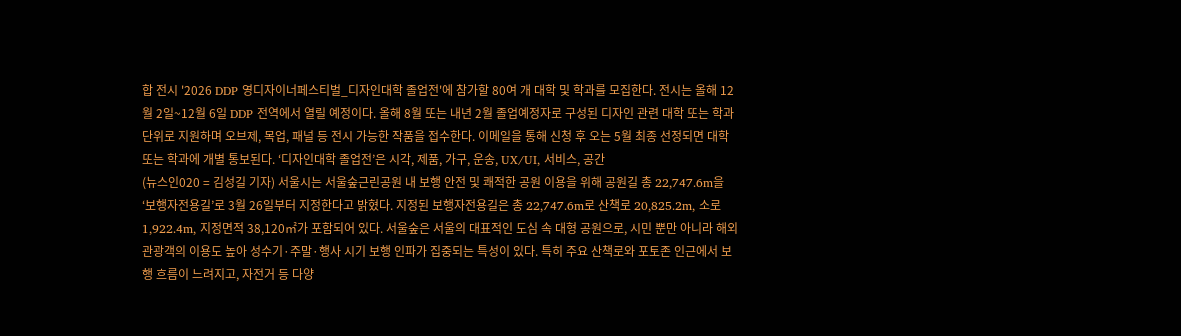합 전시 '2026 DDP 영디자이너페스티벌_디자인대학 졸업전'에 참가할 80여 개 대학 및 학과를 모집한다. 전시는 올해 12월 2일~12월 6일 DDP 전역에서 열릴 예정이다. 올해 8월 또는 내년 2월 졸업예정자로 구성된 디자인 관련 대학 또는 학과 단위로 지원하며 오브제, 목업, 패널 등 전시 가능한 작품을 접수한다. 이메일을 통해 신청 후 오는 5월 최종 선정되면 대학 또는 학과에 개별 통보된다. ‘디자인대학 졸업전’은 시각, 제품, 가구, 운송, UX/UI, 서비스, 공간
(뉴스인020 = 김성길 기자) 서울시는 서울숲근린공원 내 보행 안전 및 쾌적한 공원 이용을 위해 공원길 총 22,747.6m을 ‘보행자전용길’로 3월 26일부터 지정한다고 밝혔다. 지정된 보행자전용길은 총 22,747.6m로 산책로 20,825.2m, 소로 1,922.4m, 지정면적 38,120㎡가 포함되어 있다. 서울숲은 서울의 대표적인 도심 속 대형 공원으로, 시민 뿐만 아니라 해외 관광객의 이용도 높아 성수기·주말·행사 시기 보행 인파가 집중되는 특성이 있다. 특히 주요 산책로와 포토존 인근에서 보행 흐름이 느려지고, 자전거 등 다양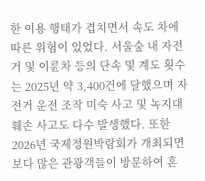한 이용 행태가 겹치면서 속도 차에 따른 위험이 있었다. 서울숲 내 자전거 및 이륜차 등의 단속 및 계도 횟수는 2025년 약 3,400건에 달했으며 자전거 운전 조작 미숙 사고 및 녹지대 훼손 사고도 다수 발생했다. 또한 2026년 국제정원박람회가 개최되면 보다 많은 관광객들이 방문하여 혼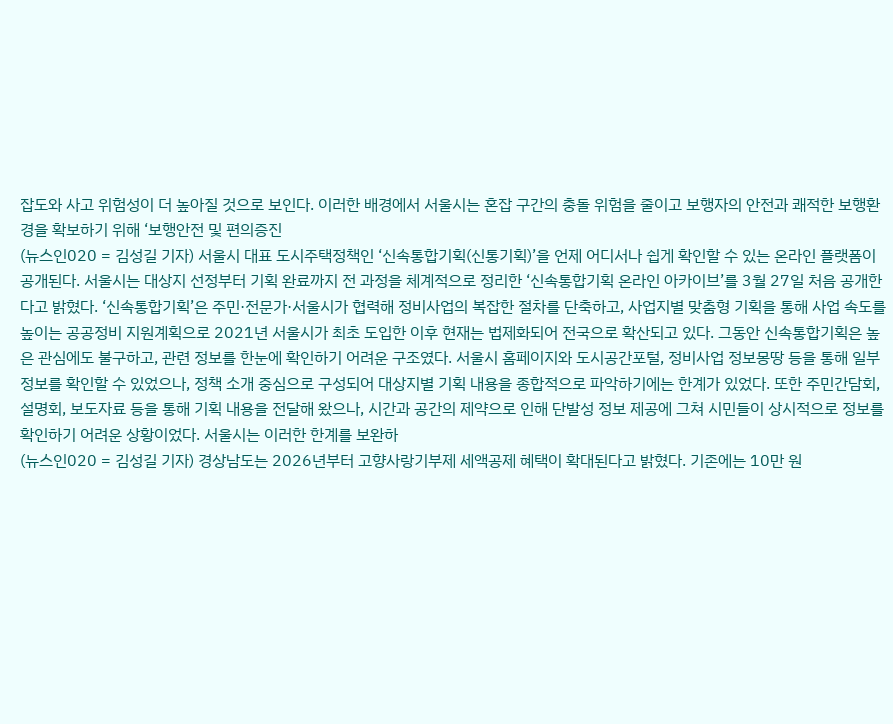잡도와 사고 위험성이 더 높아질 것으로 보인다. 이러한 배경에서 서울시는 혼잡 구간의 충돌 위험을 줄이고 보행자의 안전과 쾌적한 보행환경을 확보하기 위해 ‘보행안전 및 편의증진
(뉴스인020 = 김성길 기자) 서울시 대표 도시주택정책인 ‘신속통합기획(신통기획)’을 언제 어디서나 쉽게 확인할 수 있는 온라인 플랫폼이 공개된다. 서울시는 대상지 선정부터 기획 완료까지 전 과정을 체계적으로 정리한 ‘신속통합기획 온라인 아카이브’를 3월 27일 처음 공개한다고 밝혔다. ‘신속통합기획’은 주민·전문가·서울시가 협력해 정비사업의 복잡한 절차를 단축하고, 사업지별 맞춤형 기획을 통해 사업 속도를 높이는 공공정비 지원계획으로 2021년 서울시가 최초 도입한 이후 현재는 법제화되어 전국으로 확산되고 있다. 그동안 신속통합기획은 높은 관심에도 불구하고, 관련 정보를 한눈에 확인하기 어려운 구조였다. 서울시 홈페이지와 도시공간포털, 정비사업 정보몽땅 등을 통해 일부 정보를 확인할 수 있었으나, 정책 소개 중심으로 구성되어 대상지별 기획 내용을 종합적으로 파악하기에는 한계가 있었다. 또한 주민간담회, 설명회, 보도자료 등을 통해 기획 내용을 전달해 왔으나, 시간과 공간의 제약으로 인해 단발성 정보 제공에 그쳐 시민들이 상시적으로 정보를 확인하기 어려운 상황이었다. 서울시는 이러한 한계를 보완하
(뉴스인020 = 김성길 기자) 경상남도는 2026년부터 고향사랑기부제 세액공제 혜택이 확대된다고 밝혔다. 기존에는 10만 원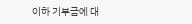이하 기부금에 대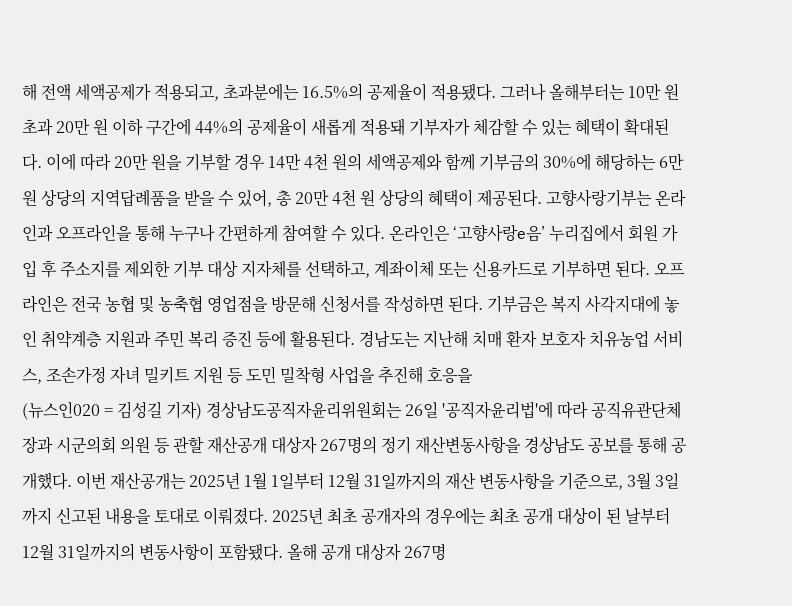해 전액 세액공제가 적용되고, 초과분에는 16.5%의 공제율이 적용됐다. 그러나 올해부터는 10만 원 초과 20만 원 이하 구간에 44%의 공제율이 새롭게 적용돼 기부자가 체감할 수 있는 혜택이 확대된다. 이에 따라 20만 원을 기부할 경우 14만 4천 원의 세액공제와 함께 기부금의 30%에 해당하는 6만 원 상당의 지역답례품을 받을 수 있어, 총 20만 4천 원 상당의 혜택이 제공된다. 고향사랑기부는 온라인과 오프라인을 통해 누구나 간편하게 참여할 수 있다. 온라인은 ‘고향사랑e음’ 누리집에서 회원 가입 후 주소지를 제외한 기부 대상 지자체를 선택하고, 계좌이체 또는 신용카드로 기부하면 된다. 오프라인은 전국 농협 및 농축협 영업점을 방문해 신청서를 작성하면 된다. 기부금은 복지 사각지대에 놓인 취약계층 지원과 주민 복리 증진 등에 활용된다. 경남도는 지난해 치매 환자 보호자 치유농업 서비스, 조손가정 자녀 밀키트 지원 등 도민 밀착형 사업을 추진해 호응을
(뉴스인020 = 김성길 기자) 경상남도공직자윤리위원회는 26일 '공직자윤리법'에 따라 공직유관단체장과 시군의회 의원 등 관할 재산공개 대상자 267명의 정기 재산변동사항을 경상남도 공보를 통해 공개했다. 이번 재산공개는 2025년 1월 1일부터 12월 31일까지의 재산 변동사항을 기준으로, 3월 3일까지 신고된 내용을 토대로 이뤄졌다. 2025년 최초 공개자의 경우에는 최초 공개 대상이 된 날부터 12월 31일까지의 변동사항이 포함됐다. 올해 공개 대상자 267명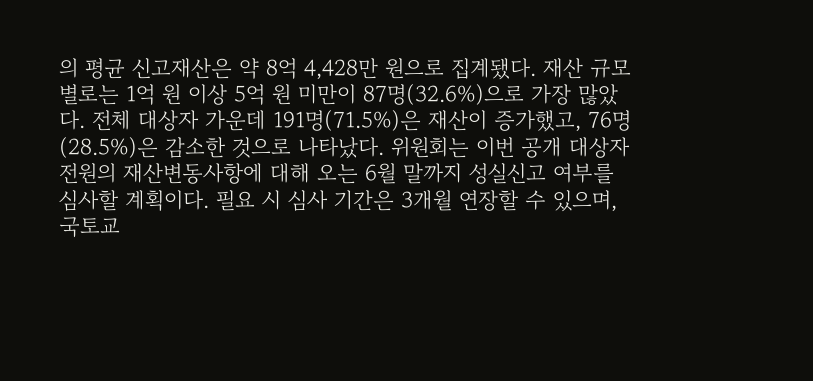의 평균 신고재산은 약 8억 4,428만 원으로 집계됐다. 재산 규모별로는 1억 원 이상 5억 원 미만이 87명(32.6%)으로 가장 많았다. 전체 대상자 가운데 191명(71.5%)은 재산이 증가했고, 76명(28.5%)은 감소한 것으로 나타났다. 위원회는 이번 공개 대상자 전원의 재산변동사항에 대해 오는 6월 말까지 성실신고 여부를 심사할 계획이다. 필요 시 심사 기간은 3개월 연장할 수 있으며, 국토교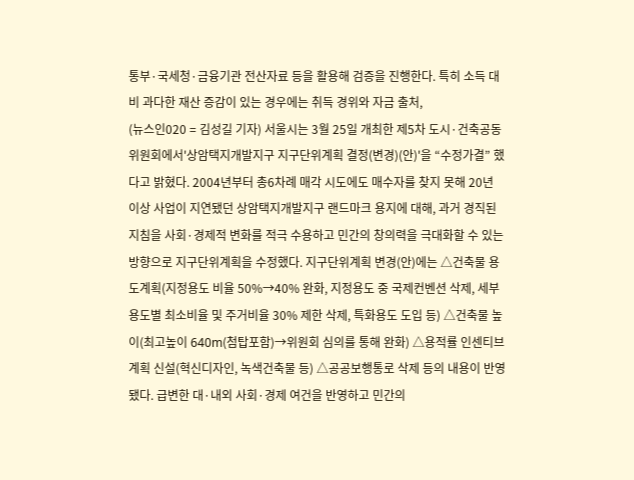통부·국세청·금융기관 전산자료 등을 활용해 검증을 진행한다. 특히 소득 대비 과다한 재산 증감이 있는 경우에는 취득 경위와 자금 출처,
(뉴스인020 = 김성길 기자) 서울시는 3월 25일 개최한 제5차 도시·건축공동위원회에서'상암택지개발지구 지구단위계획 결정(변경)(안)'을 “수정가결” 했다고 밝혔다. 2004년부터 총6차례 매각 시도에도 매수자를 찾지 못해 20년 이상 사업이 지연됐던 상암택지개발지구 랜드마크 용지에 대해, 과거 경직된 지침을 사회·경제적 변화를 적극 수용하고 민간의 창의력을 극대화할 수 있는 방향으로 지구단위계획을 수정했다. 지구단위계획 변경(안)에는 △건축물 용도계획(지정용도 비율 50%→40% 완화, 지정용도 중 국제컨벤션 삭제, 세부용도별 최소비율 및 주거비율 30% 제한 삭제, 특화용도 도입 등) △건축물 높이(최고높이 640m(첨탑포함)→위원회 심의를 통해 완화) △용적률 인센티브계획 신설(혁신디자인, 녹색건축물 등) △공공보행통로 삭제 등의 내용이 반영됐다. 급변한 대·내외 사회·경제 여건을 반영하고 민간의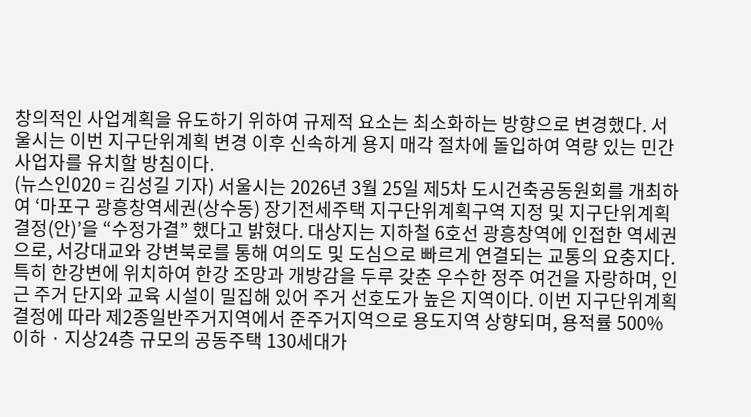창의적인 사업계획을 유도하기 위하여 규제적 요소는 최소화하는 방향으로 변경했다. 서울시는 이번 지구단위계획 변경 이후 신속하게 용지 매각 절차에 돌입하여 역량 있는 민간 사업자를 유치할 방침이다.
(뉴스인020 = 김성길 기자) 서울시는 2026년 3월 25일 제5차 도시건축공동원회를 개최하여 ‘마포구 광흥창역세권(상수동) 장기전세주택 지구단위계획구역 지정 및 지구단위계획 결정(안)’을 “수정가결” 했다고 밝혔다. 대상지는 지하철 6호선 광흥창역에 인접한 역세권으로, 서강대교와 강변북로를 통해 여의도 및 도심으로 빠르게 연결되는 교통의 요충지다. 특히 한강변에 위치하여 한강 조망과 개방감을 두루 갖춘 우수한 정주 여건을 자랑하며, 인근 주거 단지와 교육 시설이 밀집해 있어 주거 선호도가 높은 지역이다. 이번 지구단위계획 결정에 따라 제2종일반주거지역에서 준주거지역으로 용도지역 상향되며, 용적률 500% 이하 · 지상24층 규모의 공동주택 130세대가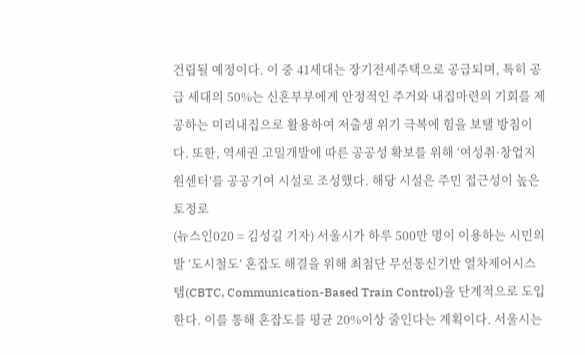건립될 예정이다. 이 중 41세대는 장기전세주택으로 공급되며, 특히 공급 세대의 50%는 신혼부부에게 안정적인 주거와 내집마련의 기회를 제공하는 미리내집으로 활용하여 저출생 위기 극복에 힘을 보탤 방침이다. 또한, 역세권 고밀개발에 따른 공공성 확보를 위해 ‘여성취·창업지원센터’를 공공기여 시설로 조성했다. 해당 시설은 주민 접근성이 높은 토정로
(뉴스인020 = 김성길 기자) 서울시가 하루 500만 명이 이용하는 시민의 발 ‘도시철도’ 혼잡도 해결을 위해 최첨단 무선통신기반 열차제어시스템(CBTC, Communication-Based Train Control)을 단계적으로 도입한다. 이를 통해 혼잡도를 평균 20%이상 줄인다는 계획이다. 서울시는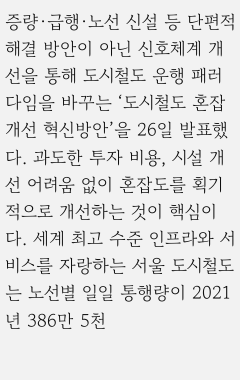증량·급행·노선 신설 등 단편적 해결 방안이 아닌 신호체계 개선을 통해 도시철도 운행 패러다임을 바꾸는 ‘도시철도 혼잡개선 혁신방안’을 26일 발표했다. 과도한 투자 비용, 시설 개선 어려움 없이 혼잡도를 획기적으로 개선하는 것이 핵심이다. 세계 최고 수준 인프라와 서비스를 자랑하는 서울 도시철도는 노선별 일일 통행량이 2021년 386만 5천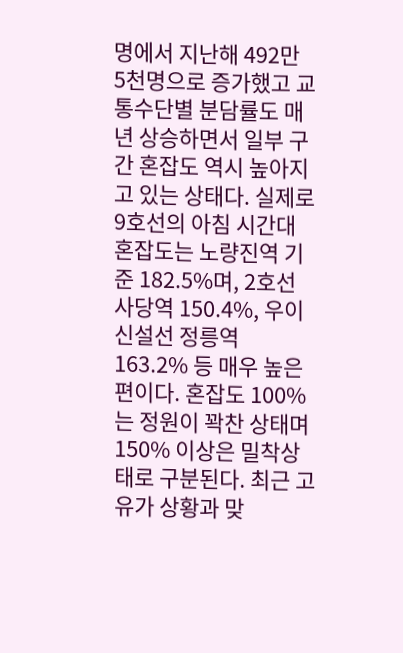명에서 지난해 492만 5천명으로 증가했고 교통수단별 분담률도 매년 상승하면서 일부 구간 혼잡도 역시 높아지고 있는 상태다. 실제로 9호선의 아침 시간대 혼잡도는 노량진역 기준 182.5%며, 2호선 사당역 150.4%, 우이신설선 정릉역 163.2% 등 매우 높은 편이다. 혼잡도 100%는 정원이 꽉찬 상태며 150% 이상은 밀착상태로 구분된다. 최근 고유가 상황과 맞